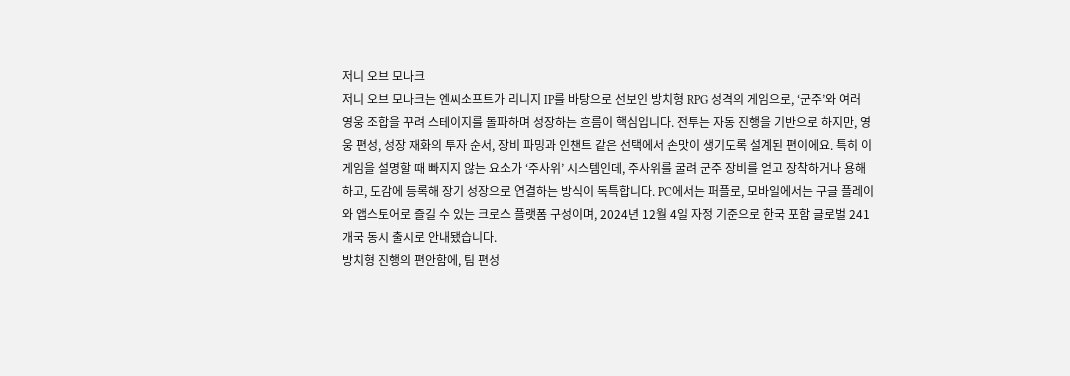저니 오브 모나크
저니 오브 모나크는 엔씨소프트가 리니지 IP를 바탕으로 선보인 방치형 RPG 성격의 게임으로, ‘군주’와 여러 영웅 조합을 꾸려 스테이지를 돌파하며 성장하는 흐름이 핵심입니다. 전투는 자동 진행을 기반으로 하지만, 영웅 편성, 성장 재화의 투자 순서, 장비 파밍과 인챈트 같은 선택에서 손맛이 생기도록 설계된 편이에요. 특히 이 게임을 설명할 때 빠지지 않는 요소가 ‘주사위’ 시스템인데, 주사위를 굴려 군주 장비를 얻고 장착하거나 용해하고, 도감에 등록해 장기 성장으로 연결하는 방식이 독특합니다. PC에서는 퍼플로, 모바일에서는 구글 플레이와 앱스토어로 즐길 수 있는 크로스 플랫폼 구성이며, 2024년 12월 4일 자정 기준으로 한국 포함 글로벌 241개국 동시 출시로 안내됐습니다.
방치형 진행의 편안함에, 팀 편성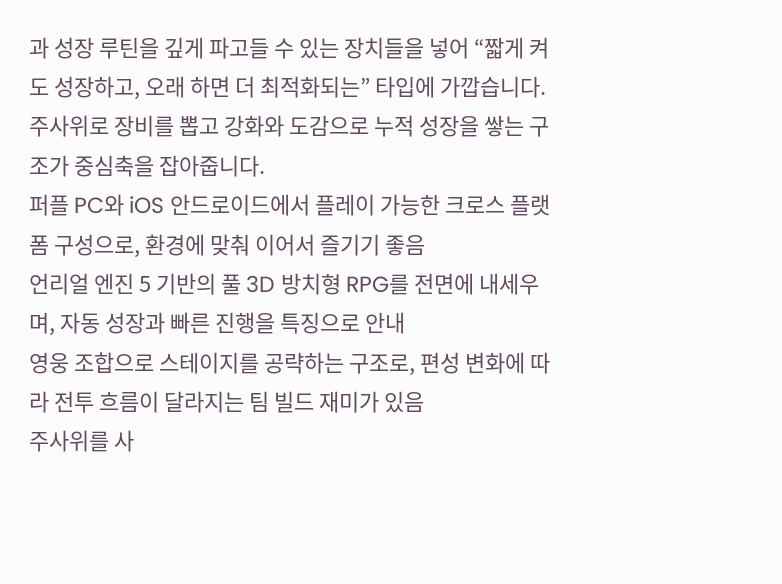과 성장 루틴을 깊게 파고들 수 있는 장치들을 넣어 “짧게 켜도 성장하고, 오래 하면 더 최적화되는” 타입에 가깝습니다. 주사위로 장비를 뽑고 강화와 도감으로 누적 성장을 쌓는 구조가 중심축을 잡아줍니다.
퍼플 PC와 iOS 안드로이드에서 플레이 가능한 크로스 플랫폼 구성으로, 환경에 맞춰 이어서 즐기기 좋음
언리얼 엔진 5 기반의 풀 3D 방치형 RPG를 전면에 내세우며, 자동 성장과 빠른 진행을 특징으로 안내
영웅 조합으로 스테이지를 공략하는 구조로, 편성 변화에 따라 전투 흐름이 달라지는 팀 빌드 재미가 있음
주사위를 사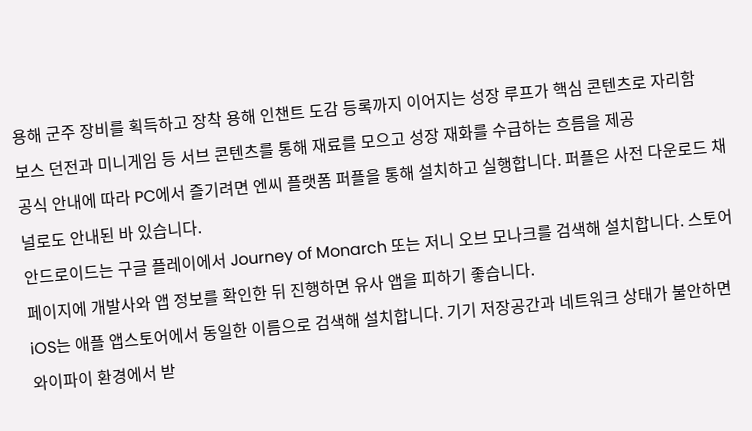용해 군주 장비를 획득하고 장착 용해 인챈트 도감 등록까지 이어지는 성장 루프가 핵심 콘텐츠로 자리함
보스 던전과 미니게임 등 서브 콘텐츠를 통해 재료를 모으고 성장 재화를 수급하는 흐름을 제공
공식 안내에 따라 PC에서 즐기려면 엔씨 플랫폼 퍼플을 통해 설치하고 실행합니다. 퍼플은 사전 다운로드 채널로도 안내된 바 있습니다.
안드로이드는 구글 플레이에서 Journey of Monarch 또는 저니 오브 모나크를 검색해 설치합니다. 스토어 페이지에 개발사와 앱 정보를 확인한 뒤 진행하면 유사 앱을 피하기 좋습니다.
iOS는 애플 앱스토어에서 동일한 이름으로 검색해 설치합니다. 기기 저장공간과 네트워크 상태가 불안하면 와이파이 환경에서 받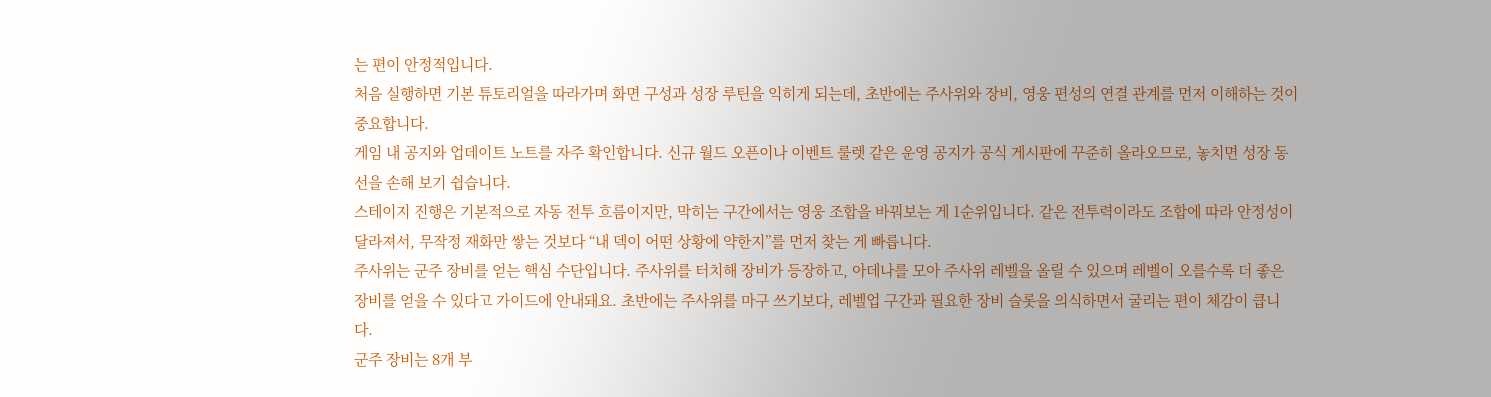는 편이 안정적입니다.
처음 실행하면 기본 튜토리얼을 따라가며 화면 구성과 성장 루틴을 익히게 되는데, 초반에는 주사위와 장비, 영웅 편성의 연결 관계를 먼저 이해하는 것이 중요합니다.
게임 내 공지와 업데이트 노트를 자주 확인합니다. 신규 월드 오픈이나 이벤트 룰렛 같은 운영 공지가 공식 게시판에 꾸준히 올라오므로, 놓치면 성장 동선을 손해 보기 쉽습니다.
스테이지 진행은 기본적으로 자동 전투 흐름이지만, 막히는 구간에서는 영웅 조합을 바꿔보는 게 1순위입니다. 같은 전투력이라도 조합에 따라 안정성이 달라져서, 무작정 재화만 쌓는 것보다 “내 덱이 어떤 상황에 약한지”를 먼저 찾는 게 빠릅니다.
주사위는 군주 장비를 얻는 핵심 수단입니다. 주사위를 터치해 장비가 등장하고, 아데나를 모아 주사위 레벨을 올릴 수 있으며 레벨이 오를수록 더 좋은 장비를 얻을 수 있다고 가이드에 안내돼요. 초반에는 주사위를 마구 쓰기보다, 레벨업 구간과 필요한 장비 슬롯을 의식하면서 굴리는 편이 체감이 큽니다.
군주 장비는 8개 부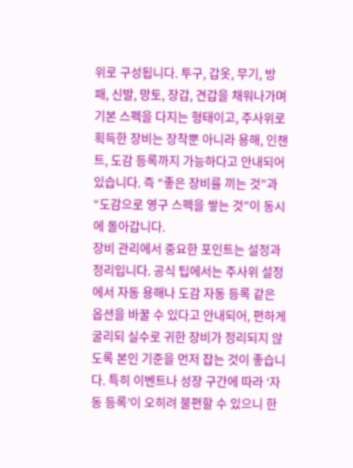위로 구성됩니다. 투구, 갑옷, 무기, 방패, 신발, 망토, 장갑, 견갑을 채워나가며 기본 스펙을 다지는 형태이고, 주사위로 획득한 장비는 장착뿐 아니라 용해, 인챈트, 도감 등록까지 가능하다고 안내되어 있습니다. 즉 “좋은 장비를 끼는 것”과 “도감으로 영구 스펙을 쌓는 것”이 동시에 돌아갑니다.
장비 관리에서 중요한 포인트는 설정과 정리입니다. 공식 팁에서는 주사위 설정에서 자동 용해나 도감 자동 등록 같은 옵션을 바꿀 수 있다고 안내되어, 편하게 굴리되 실수로 귀한 장비가 정리되지 않도록 본인 기준을 먼저 잡는 것이 좋습니다. 특히 이벤트나 성장 구간에 따라 ‘자동 등록’이 오히려 불편할 수 있으니 한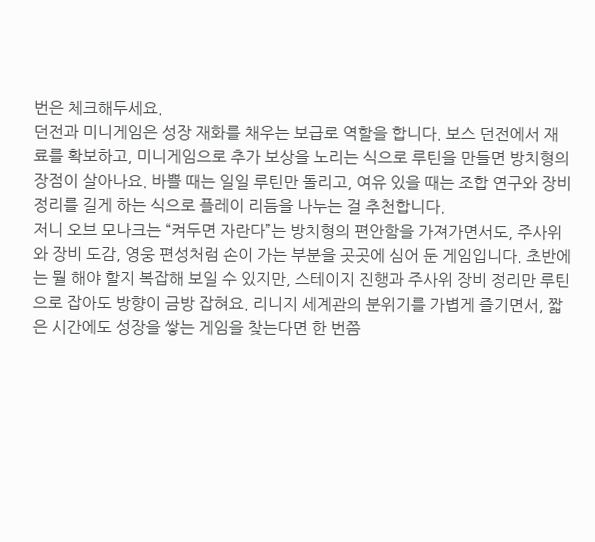번은 체크해두세요.
던전과 미니게임은 성장 재화를 채우는 보급로 역할을 합니다. 보스 던전에서 재료를 확보하고, 미니게임으로 추가 보상을 노리는 식으로 루틴을 만들면 방치형의 장점이 살아나요. 바쁠 때는 일일 루틴만 돌리고, 여유 있을 때는 조합 연구와 장비 정리를 길게 하는 식으로 플레이 리듬을 나누는 걸 추천합니다.
저니 오브 모나크는 “켜두면 자란다”는 방치형의 편안함을 가져가면서도, 주사위와 장비 도감, 영웅 편성처럼 손이 가는 부분을 곳곳에 심어 둔 게임입니다. 초반에는 뭘 해야 할지 복잡해 보일 수 있지만, 스테이지 진행과 주사위 장비 정리만 루틴으로 잡아도 방향이 금방 잡혀요. 리니지 세계관의 분위기를 가볍게 즐기면서, 짧은 시간에도 성장을 쌓는 게임을 찾는다면 한 번쯤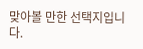맞아볼 만한 선택지입니다.